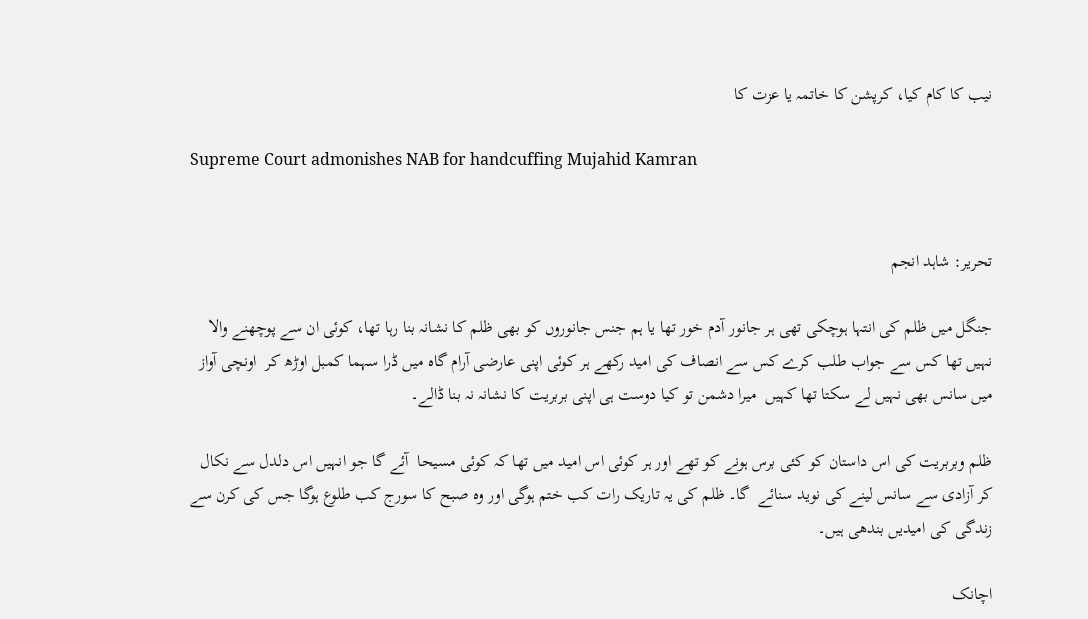نیب کا کام کیا، کرپشن کا خاتمہ یا عزت کا

Supreme Court admonishes NAB for handcuffing Mujahid Kamran


تحریر: شاہد انجم

جنگل میں ظلم کی انتہا ہوچکی تھی ہر جانور آدم خور تھا یا ہم جنس جانوروں کو بھی ظلم کا نشانہ بنا رہا تھا، کوئی ان سے پوچھنے والا نہیں تھا کس سے جواب طلب کرے کس سے انصاف کی امید رکھے ہر کوئی اپنی عارضی آرام گاہ میں ڈرا سہما کمبل اوڑھ کر  اونچی آواز میں سانس بھی نہیں لے سکتا تھا کہیں  میرا دشمن تو کیا دوست ہی اپنی بربریت کا نشانہ نہ بنا ڈالے۔

ظلم وبربریت کی اس داستان کو کئی برس ہونے کو تھے اور ہر کوئی اس امید میں تھا کہ کوئی مسیحا  آئے گا جو انہیں اس دلدل سے نکال کر آزادی سے سانس لینے کی نوید سنائے  گا۔ ظلم کی یہ تاریک رات کب ختم ہوگی اور وہ صبح کا سورج کب طلوع ہوگا جس کی کرن سے زندگی کی امیدیں بندھی ہیں۔

اچانک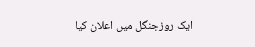ایک روزجنگل میں اعلان کیا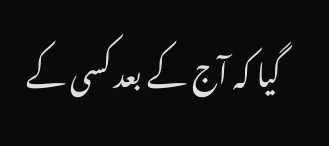گیا کہ آج کے بعد کسی کے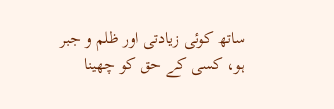ساتھ کوئی زیادتی اور ظلم و جبر ہو، کسی کے حق کو چھینا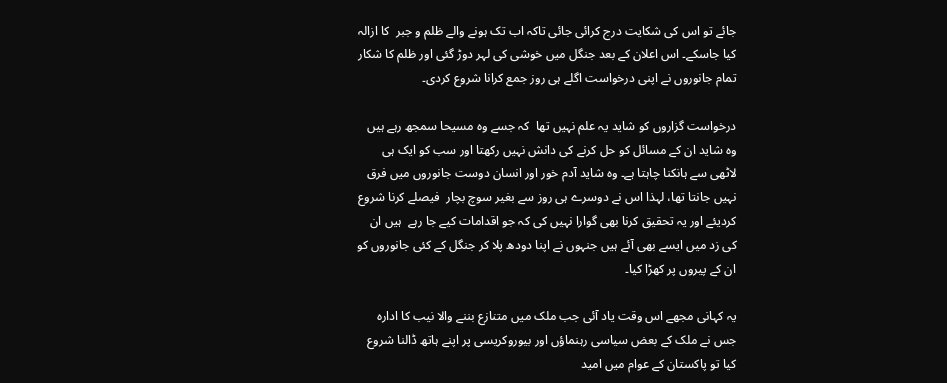جائے تو اس کی شکایت درج کرائی جائی تاکہ اب تک ہونے والے ظلم و جبر  کا ازالہ کیا جاسکے۔ اس اعلان کے بعد جنگل میں خوشی کی لہر دوڑ گئی اور ظلم کا شکار تمام جانوروں نے اپنی درخواست اگلے ہی روز جمع کرانا شروع کردی۔

درخواست گزاروں کو شاید یہ علم نہیں تھا  کہ جسے وہ مسیحا سمجھ رہے ہیں وہ شاید ان کے مسائل کو حل کرنے کی دانش نہیں رکھتا اور سب کو ایک ہی لاٹھی سے ہانکنا چاہتا ہے۔ وہ شاید آدم خور اور انسان دوست جانوروں میں فرق نہیں جانتا تھا، لہذا اس نے دوسرے ہی روز سے بغیر سوچ بچار  فیصلے کرنا شروع کردیئے اور یہ تحقیق کرنا بھی گوارا نہیں کی کہ جو اقدامات کیے جا رہے  ہیں ان کی زد میں ایسے بھی آئے ہیں جنہوں نے اپنا دودھ پلا کر جنگل کے کئی جانوروں کو ان کے پیروں پر کھڑا کیا۔

یہ کہانی مجھے اس وقت یاد آئی جب ملک میں متنازع بننے والا نیب کا ادارہ جس نے ملک کے بعض سیاسی رہنماؤں اور بیوروکریسی پر اپنے ہاتھ ڈالنا شروع کیا تو پاکستان کے عوام میں امید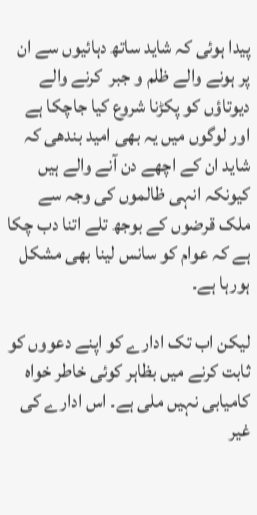پیدا ہوئی کہ شاید ساتھ دہائیوں سے ان پر ہونے والے ظلم و جبر  کرنے والے دیوتاؤں کو پکڑنا شروع کیا جاچکا ہے اور لوگوں میں یہ بھی امید بندھی کہ شاید ان کے اچھے دن آنے والے ہیں کیونکہ انہی ظالموں کی وجہ سے ملک قرضوں کے بوجھ تلے اتنا دب چکا ہے کہ عوام کو سانس لینا بھی مشکل ہورہا ہے۔

لیکن اب تک ادارے کو اپنے دعووں کو ثابت کرنے میں بظاہر کوئی خاطر خواہ کامیابی نہیں ملی ہے۔ اس ادارے کی غیر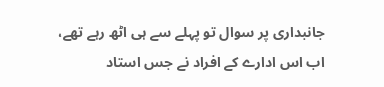جانبداری پر سوال تو پہلے سے ہی اٹھ رہے تھے، اب اس ادارے کے افراد نے جس استاد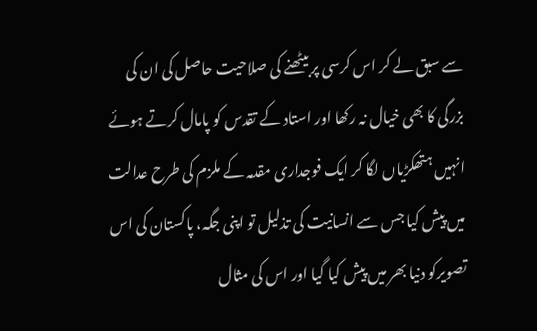سے سبق لے کر اس کرسی پر بیٹھنے کی صلاحیت حاصل کی ان کی بزرگی کا بھی خیال نہ رکھا اور استاد کے تقدس کو پامال کرتے ہوئے انہیں ہتھکڑیاں لگا کر ایک فوجداری مقدمہ کے ملزم کی طرح عدالت میں پیش کیا جس سے انسانیت کی تذلیل تو اپنی جگہ، پاکستان کی اس تصویرکو دنیا بھر میں پیش کیا گیا اور اس کی مثال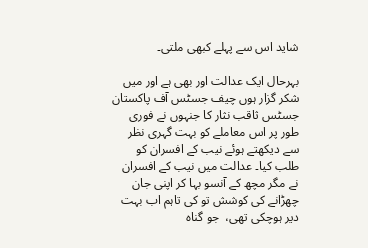شاید اس سے پہلے کبھی ملتی۔

بہرحال ایک عدالت اور بھی ہے اور میں شکر گزار ہوں چیف جسٹس آف پاکستان جسٹس ثاقب نثار کا جنہوں نے فوری طور پر اس معاملے کو بہت گہری نظر سے دیکھتے ہوئے نیب کے افسران کو طلب کیا۔ عدالت میں نیب کے افسران نے مگر مچھ کے آنسو بہا کر اپنی جان چھڑانے کی کوشش تو کی تاہم اب بہت دیر ہوچکی تھی،  جو گناہ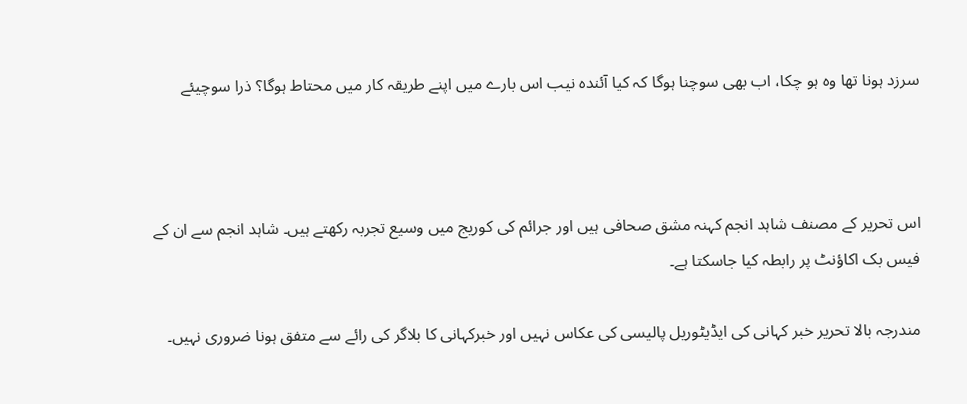سرزد ہونا تھا وہ ہو چکا، اب بھی سوچنا ہوگا کہ کیا آئندہ نیب اس بارے میں اپنے طریقہ کار میں محتاط ہوگا؟ ذرا سوچیئے



اس تحریر کے مصنف شاہد انجم کہنہ مشق صحافی ہیں اور جرائم کی کوریج میں وسیع تجربہ رکھتے ہیں۔ شاہد انجم سے ان کے فیس بک اکاؤنٹ پر رابطہ کیا جاسکتا ہے۔

مندرجہ بالا تحریر خبر کہانی کی ایڈیٹوریل پالیسی کی عکاس نہیں اور خبرکہانی کا بلاگر کی رائے سے متفق ہونا ضروری نہیں۔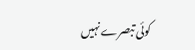کوئی تبصرے نہیں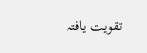تقویت یافتہ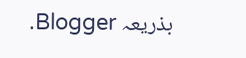بذریعہ Blogger.